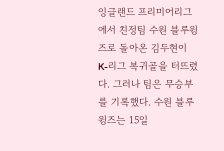잉글랜드 프리미어리그에서 친정팀 수원 블루윙즈로 돌아온 김두현이 K-리그 복귀골을 터뜨렸다. 그러나 팀은 무승부를 기록했다. 수원 블루윙즈는 15일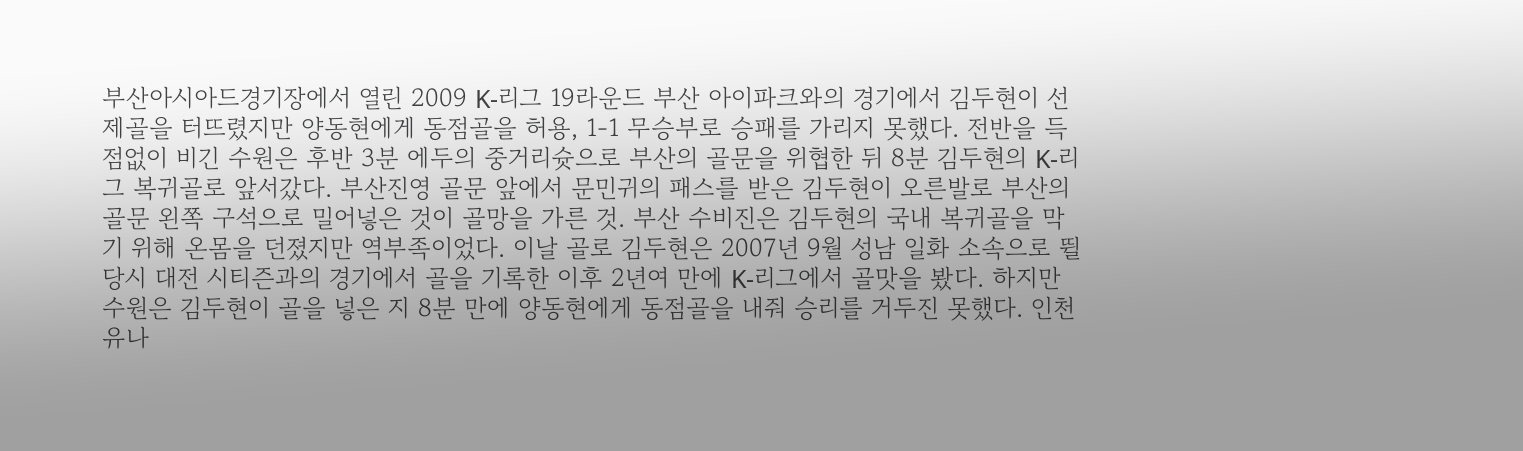부산아시아드경기장에서 열린 2009 K-리그 19라운드 부산 아이파크와의 경기에서 김두현이 선제골을 터뜨렸지만 양동현에게 동점골을 허용, 1-1 무승부로 승패를 가리지 못했다. 전반을 득점없이 비긴 수원은 후반 3분 에두의 중거리슛으로 부산의 골문을 위협한 뒤 8분 김두현의 K-리그 복귀골로 앞서갔다. 부산진영 골문 앞에서 문민귀의 패스를 받은 김두현이 오른발로 부산의 골문 왼쪽 구석으로 밀어넣은 것이 골망을 가른 것. 부산 수비진은 김두현의 국내 복귀골을 막기 위해 온몸을 던졌지만 역부족이었다. 이날 골로 김두현은 2007년 9월 성남 일화 소속으로 뛸 당시 대전 시티즌과의 경기에서 골을 기록한 이후 2년여 만에 K-리그에서 골맛을 봤다. 하지만 수원은 김두현이 골을 넣은 지 8분 만에 양동현에게 동점골을 내줘 승리를 거두진 못했다. 인천 유나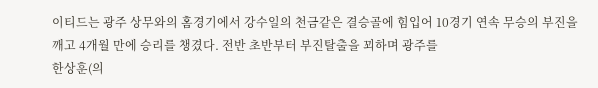이티드는 광주 상무와의 홈경기에서 강수일의 천금같은 결승골에 힘입어 10경기 연속 무승의 부진을 깨고 4개월 만에 승리를 챙겼다. 전반 초반부터 부진탈출을 꾀하며 광주를
한상훈(의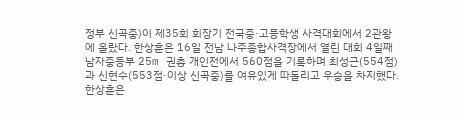정부 신곡중)이 제35회 회장기 전국중·고등학생 사격대회에서 2관왕에 올랐다. 한상훈은 16일 전남 나주종합사격장에서 열린 대회 4일째 남자중등부 25m 권총 개인전에서 560점을 기록하며 최성근(554점)과 신현수(553점·이상 신곡중)를 여유있게 따돌리고 우승을 차지했다. 한상훈은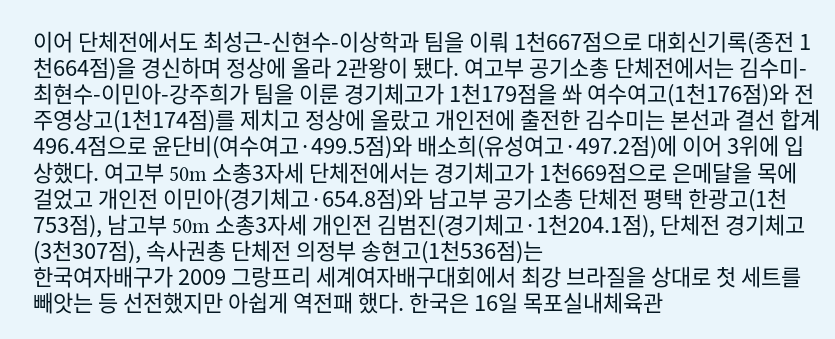이어 단체전에서도 최성근-신현수-이상학과 팀을 이뤄 1천667점으로 대회신기록(종전 1천664점)을 경신하며 정상에 올라 2관왕이 됐다. 여고부 공기소총 단체전에서는 김수미-최현수-이민아-강주희가 팀을 이룬 경기체고가 1천179점을 쏴 여수여고(1천176점)와 전주영상고(1천174점)를 제치고 정상에 올랐고 개인전에 출전한 김수미는 본선과 결선 합계 496.4점으로 윤단비(여수여고·499.5점)와 배소희(유성여고·497.2점)에 이어 3위에 입상했다. 여고부 50m 소총3자세 단체전에서는 경기체고가 1천669점으로 은메달을 목에 걸었고 개인전 이민아(경기체고·654.8점)와 남고부 공기소총 단체전 평택 한광고(1천753점), 남고부 50m 소총3자세 개인전 김범진(경기체고·1천204.1점), 단체전 경기체고(3천307점), 속사권총 단체전 의정부 송현고(1천536점)는
한국여자배구가 2009 그랑프리 세계여자배구대회에서 최강 브라질을 상대로 첫 세트를 빼앗는 등 선전했지만 아쉽게 역전패 했다. 한국은 16일 목포실내체육관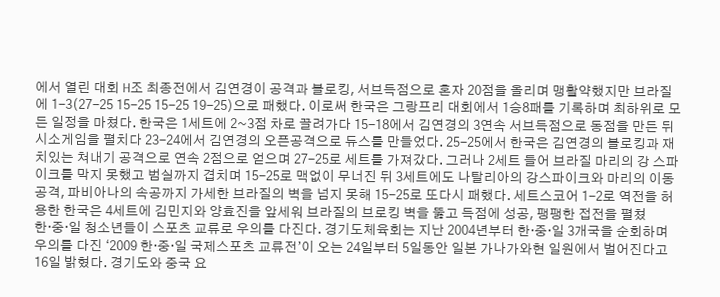에서 열린 대회 H조 최종전에서 김연경이 공격과 블로킹, 서브득점으로 혼자 20점을 올리며 맹활약했지만 브라질에 1-3(27-25 15-25 15-25 19-25)으로 패했다. 이로써 한국은 그랑프리 대회에서 1승8패를 기록하며 최하위로 모든 일정을 마쳤다. 한국은 1세트에 2~3점 차로 끌려가다 15-18에서 김연경의 3연속 서브득점으로 동점을 만든 뒤 시소게임을 펼치다 23-24에서 김연경의 오픈공격으로 듀스를 만들었다. 25-25에서 한국은 김연경의 블로킹과 재치있는 쳐내기 공격으로 연속 2점으로 얻으며 27-25로 세트를 가져갔다. 그러나 2세트 들어 브라질 마리의 강 스파이크를 막지 못했고 범실까지 겹치며 15-25로 맥없이 무너진 뒤 3세트에도 나탈리아의 강스파이크와 마리의 이동공격, 파비아나의 속공까지 가세한 브라질의 벽을 넘지 못해 15-25로 또다시 패했다. 세트스코어 1-2로 역전을 허용한 한국은 4세트에 김민지와 양효진을 앞세워 브라질의 브로킹 벽을 뚫고 득점에 성공, 팽팽한 접전을 펼쳤
한·중·일 청소년들이 스포츠 교류로 우의를 다진다. 경기도체육회는 지난 2004년부터 한·중·일 3개국을 순회하며 우의를 다진 ‘2009 한·중·일 국제스포츠 교류전’이 오는 24일부터 5일동안 일본 가나가와현 일원에서 벌어진다고 16일 밝혔다. 경기도와 중국 요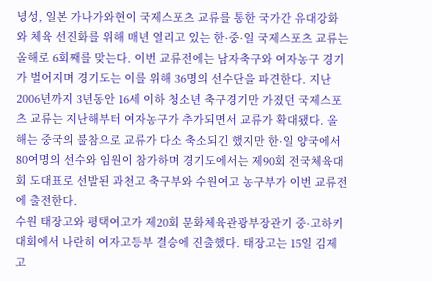녕성, 일본 가나가와현이 국제스포츠 교류를 통한 국가간 유대강화와 체육 선진화를 위해 매년 열리고 있는 한·중·일 국제스포츠 교류는 올해로 6회째를 맞는다. 이번 교류전에는 남자축구와 여자농구 경기가 벌어지며 경기도는 이를 위해 36명의 선수단을 파견한다. 지난 2006년까지 3년동안 16세 이하 청소년 축구경기만 가졌던 국제스포츠 교류는 지난해부터 여자농구가 추가되면서 교류가 확대됐다. 올해는 중국의 불참으로 교류가 다소 축소되긴 했지만 한·일 양국에서 80여명의 선수와 임원이 참가하며 경기도에서는 제90회 전국체육대회 도대표로 선발된 과천고 축구부와 수원여고 농구부가 이번 교류전에 출전한다.
수원 태장고와 평택여고가 제20회 문화체육관광부장관기 중·고하키대회에서 나란히 여자고등부 결승에 진출했다. 태장고는 15일 김제고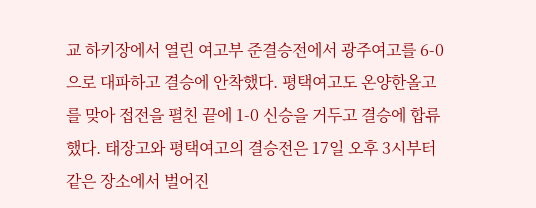교 하키장에서 열린 여고부 준결승전에서 광주여고를 6-0으로 대파하고 결승에 안착했다. 평택여고도 온양한올고를 맞아 접전을 펼친 끝에 1-0 신승을 거두고 결승에 합류했다. 태장고와 평택여고의 결승전은 17일 오후 3시부터 같은 장소에서 벌어진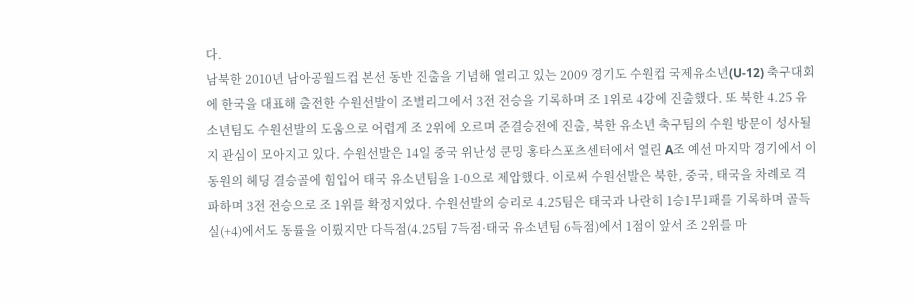다.
남북한 2010년 남아공월드컵 본선 동반 진출을 기념해 열리고 있는 2009 경기도 수원컵 국제유소년(U-12) 축구대회에 한국을 대표해 출전한 수원선발이 조별리그에서 3전 전승을 기록하며 조 1위로 4강에 진출했다. 또 북한 4.25 유소년팀도 수원선발의 도움으로 어렵게 조 2위에 오르며 준결승전에 진출, 북한 유소년 축구팀의 수원 방문이 성사될 지 관심이 모아지고 있다. 수원선발은 14일 중국 위난성 쿤밍 홍타스포츠센터에서 열린 A조 예선 마지막 경기에서 이동원의 헤딩 결승골에 힘입어 태국 유소년팀을 1-0으로 제압했다. 이로써 수원선발은 북한, 중국, 태국을 차례로 격파하며 3전 전승으로 조 1위를 확정지었다. 수원선발의 승리로 4.25팀은 태국과 나란히 1승1무1패를 기록하며 골득실(+4)에서도 동률을 이뤘지만 다득점(4.25팀 7득점·태국 유소년팀 6득점)에서 1점이 앞서 조 2위를 마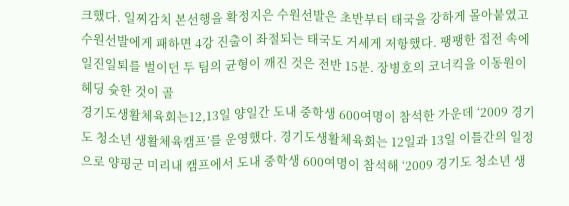크했다. 일찌감치 본선행을 확정지은 수원선발은 초반부터 태국을 강하게 몰아붙였고 수원선발에게 패하면 4강 진출이 좌절되는 태국도 거세게 저항했다. 팽팽한 접전 속에 일진일퇴를 벌이던 두 팀의 균형이 깨진 것은 전반 15분. 장병호의 코너킥을 이동원이 헤딩 슛한 것이 골
경기도생활체육회는12,13일 양일간 도내 중학생 600여명이 참석한 가운데 ‘2009 경기도 청소년 생활체육캠프’를 운영했다. 경기도생활체육회는 12일과 13일 이틀간의 일정으로 양평군 미리내 캠프에서 도내 중학생 600여명이 참석해 ‘2009 경기도 청소년 생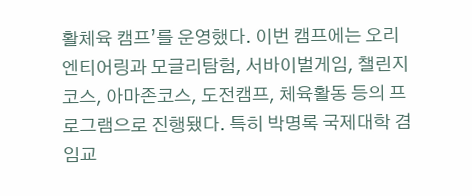활체육 캠프’를 운영했다. 이번 캠프에는 오리엔티어링과 모글리탐험, 서바이벌게임, 챌린지코스, 아마존코스, 도전캠프, 체육활동 등의 프로그램으로 진행됐다. 특히 박명록 국제대학 겸임교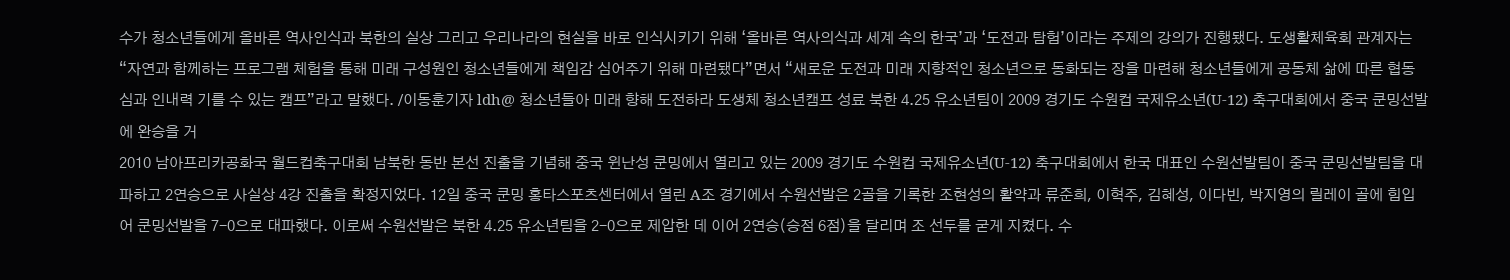수가 청소년들에게 올바른 역사인식과 북한의 실상 그리고 우리나라의 현실을 바로 인식시키기 위해 ‘올바른 역사의식과 세계 속의 한국’과 ‘도전과 탐험’이라는 주제의 강의가 진행됐다. 도생활체육회 관계자는 “자연과 함께하는 프로그램 체험을 통해 미래 구성원인 청소년들에게 책임감 심어주기 위해 마련됐다”면서 “새로운 도전과 미래 지향적인 청소년으로 동화되는 장을 마련해 청소년들에게 공동체 삶에 따른 협동심과 인내력 기를 수 있는 캠프”라고 말했다. /이동훈기자 ldh@ 청소년들아 미래 향해 도전하라 도생체 청소년캠프 성료 북한 4.25 유소년팀이 2009 경기도 수원컵 국제유소년(U-12) 축구대회에서 중국 쿤밍선발에 완승을 거
2010 남아프리카공화국 월드컵축구대회 남북한 동반 본선 진출을 기념해 중국 윈난성 쿤밍에서 열리고 있는 2009 경기도 수원컵 국제유소년(U-12) 축구대회에서 한국 대표인 수원선발팀이 중국 쿤밍선발팀을 대파하고 2연승으로 사실상 4강 진출을 확정지었다. 12일 중국 쿤밍 홍타스포츠센터에서 열린 A조 경기에서 수원선발은 2골을 기록한 조현성의 활약과 류준희, 이혁주, 김혜성, 이다빈, 박지영의 릴레이 골에 힘입어 쿤밍선발을 7-0으로 대파했다. 이로써 수원선발은 북한 4.25 유소년팀을 2-0으로 제압한 데 이어 2연승(승점 6점)을 달리며 조 선두를 굳게 지켰다. 수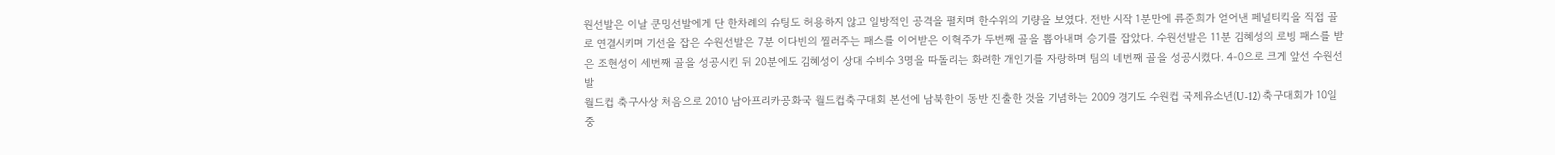원선발은 이날 쿤밍선발에게 단 한차례의 슈팅도 허용하지 않고 일방적인 공격을 펼치며 한수위의 기량을 보였다. 전반 시작 1분만에 류준희가 얻어낸 페널티킥을 직접 골로 연결시키며 기선을 잡은 수원선발은 7분 이다빈의 찔러주는 패스를 이어받은 이혁주가 두번째 골을 뽑아내며 승기를 잡았다. 수원선발은 11분 김혜성의 로빙 패스를 받은 조현성이 세번째 골을 성공시킨 뒤 20분에도 김혜성이 상대 수비수 3명을 따돌리는 화려한 개인기를 자랑하며 팀의 네번째 골을 성공시켰다. 4-0으로 크게 앞선 수원선발
월드컵 축구사상 처음으로 2010 남아프리카공화국 월드컵축구대회 본선에 남북한이 동반 진출한 것을 기념하는 2009 경기도 수원컵 국제유소년(U-12) 축구대회가 10일 중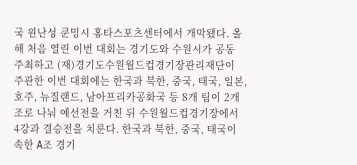국 윈난성 쿤밍시 홍타스포츠센터에서 개막됐다. 올해 처음 열린 이번 대회는 경기도와 수원시가 공동 주최하고 (재)경기도수원월드컵경기장관리재단이 주관한 이번 대회에는 한국과 북한, 중국, 태국, 일본, 호주, 뉴질랜드, 남아프리카공화국 등 8개 팀이 2개 조로 나눠 예선전을 거친 뒤 수원월드컵경기장에서 4강과 결승전을 치룬다. 한국과 북한, 중국, 태국이 속한 A조 경기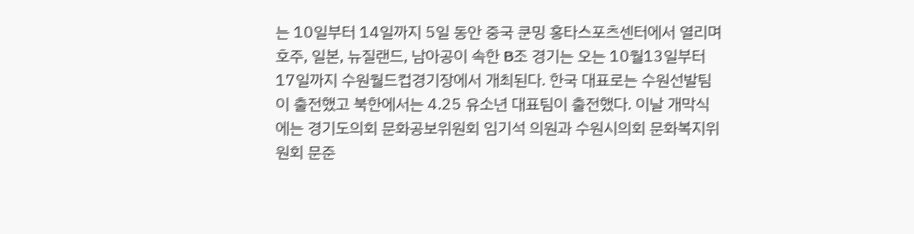는 10일부터 14일까지 5일 동안 중국 쿤밍 홍타스포츠센터에서 열리며 호주, 일본, 뉴질랜드, 남아공이 속한 B조 경기는 오는 10월13일부터 17일까지 수원월드컵경기장에서 개최된다. 한국 대표로는 수원선발팀이 출전했고 북한에서는 4.25 유소년 대표팀이 출전했다. 이날 개막식에는 경기도의회 문화공보위원회 임기석 의원과 수원시의회 문화복지위원회 문준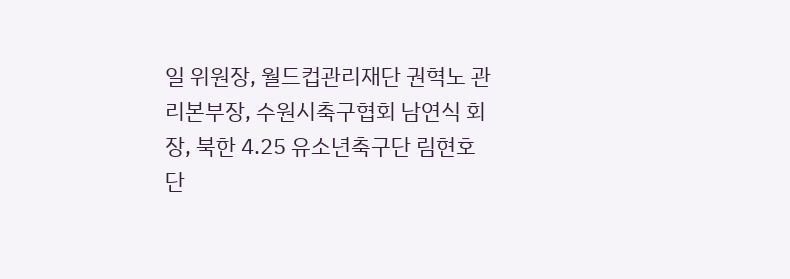일 위원장, 월드컵관리재단 권혁노 관리본부장, 수원시축구협회 남연식 회장, 북한 4.25 유소년축구단 림현호 단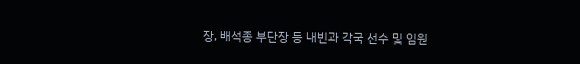장, 배석종 부단장 등 내빈과 각국 선수 및 임원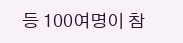등 100여명이 참